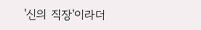'신의 직장'이라더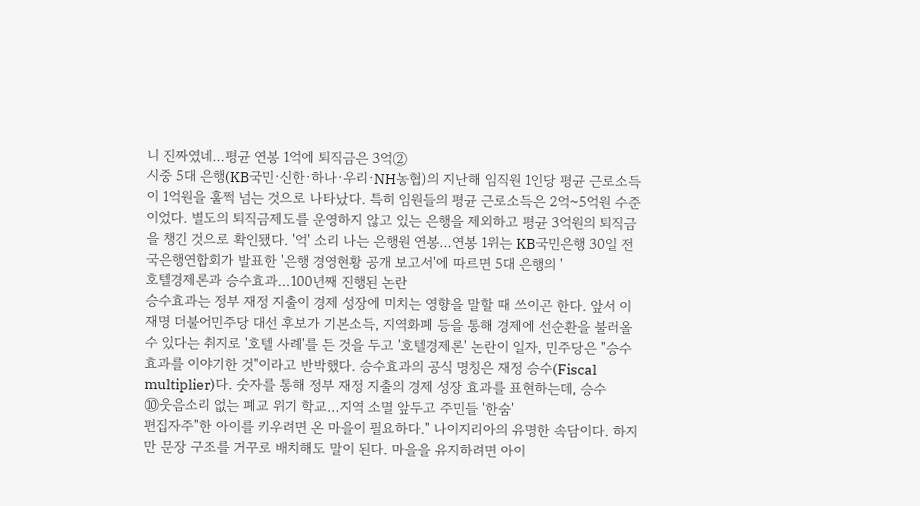니 진짜였네…평균 연봉 1억에 퇴직금은 3억②
시중 5대 은행(KB국민·신한·하나·우리·NH농협)의 지난해 임직원 1인당 평균 근로소득이 1억원을 훌쩍 넘는 것으로 나타났다. 특히 임원들의 평균 근로소득은 2억~5억원 수준이었다. 별도의 퇴직금제도를 운영하지 않고 있는 은행을 제외하고 평균 3억원의 퇴직금을 챙긴 것으로 확인됐다. '억' 소리 나는 은행원 연봉…연봉 1위는 KB국민은행 30일 전국은행연합회가 발표한 '은행 경영현황 공개 보고서'에 따르면 5대 은행의 '
호텔경제론과 승수효과…100년째 진행된 논란
승수효과는 정부 재정 지출이 경제 성장에 미치는 영향을 말할 때 쓰이곤 한다. 앞서 이재명 더불어민주당 대선 후보가 기본소득, 지역화폐 등을 통해 경제에 선순환을 불러올 수 있다는 취지로 '호텔 사례'를 든 것을 두고 '호텔경제론' 논란이 일자, 민주당은 "승수효과를 이야기한 것"이라고 반박했다. 승수효과의 공식 명칭은 재정 승수(Fiscal multiplier)다. 숫자를 통해 정부 재정 지출의 경제 성장 효과를 표현하는데, 승수
⑩웃음소리 없는 폐교 위기 학교…지역 소멸 앞두고 주민들 '한숨'
편집자주"한 아이를 키우려면 온 마을이 필요하다." 나이지리아의 유명한 속담이다. 하지만 문장 구조를 거꾸로 배치해도 말이 된다. 마을을 유지하려면 아이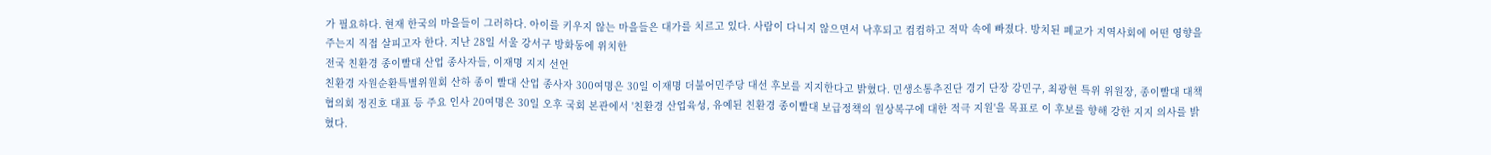가 필요하다. 현재 한국의 마을들이 그러하다. 아이를 키우지 않는 마을들은 대가를 치르고 있다. 사람이 다니지 않으면서 낙후되고 컴컴하고 적막 속에 빠졌다. 방치된 폐교가 지역사회에 어떤 영향을 주는지 직접 살피고자 한다. 지난 28일 서울 강서구 방화동에 위치한
전국 친환경 종이빨대 산업 종사자들, 이재명 지지 선언
친환경 자원순환특별위원회 산하 종이 빨대 산업 종사자 300여명은 30일 이재명 더불어민주당 대선 후보를 지지한다고 밝혔다. 민생소통추진단 경기 단장 강민구, 최광현 특위 위원장, 종이빨대 대책협의회 정진호 대표 등 주요 인사 20여명은 30일 오후 국회 본관에서 '친환경 산업육성, 유예된 친환경 종이빨대 보급정책의 원상복구에 대한 적극 지원'을 목표로 이 후보를 향해 강한 지지 의사를 밝혔다.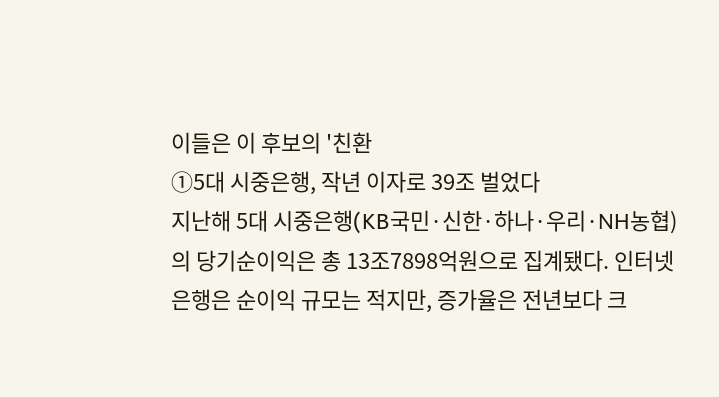이들은 이 후보의 '친환
①5대 시중은행, 작년 이자로 39조 벌었다
지난해 5대 시중은행(KB국민·신한·하나·우리·NH농협)의 당기순이익은 총 13조7898억원으로 집계됐다. 인터넷은행은 순이익 규모는 적지만, 증가율은 전년보다 크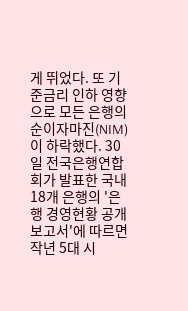게 뛰었다. 또 기준금리 인하 영향으로 모든 은행의 순이자마진(NIM)이 하락했다. 30일 전국은행연합회가 발표한 국내 18개 은행의 '은행 경영현황 공개 보고서'에 따르면 작년 5대 시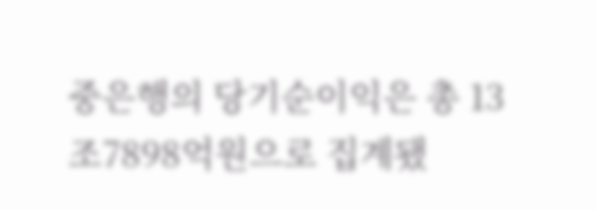중은행의 당기순이익은 총 13조7898억원으로 집계됐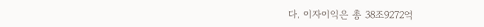다. 이자이익은 총 38조9272억